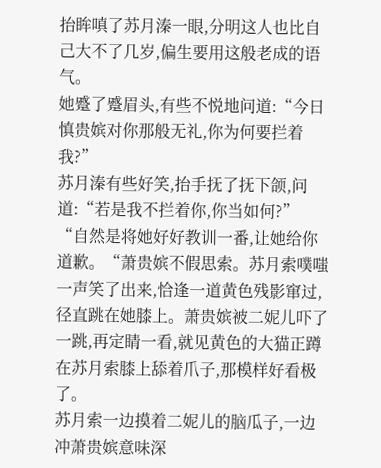抬眸嗔了苏月溱一眼,分明这人也比自己大不了几岁,偏生要用这般老成的语气。
她蹙了蹙眉头,有些不悦地问道:“今日慎贵嫔对你那般无礼,你为何要拦着我?”
苏月溱有些好笑,抬手抚了抚下颌,问道:“若是我不拦着你,你当如何?”
“自然是将她好好教训一番,让她给你道歉。“萧贵嫔不假思索。苏月索噗嗤一声笑了出来,恰逢一道黄色残影窜过,径直跳在她膝上。萧贵嫔被二妮儿吓了一跳,再定睛一看,就见黄色的大猫正蹲在苏月索膝上舔着爪子,那模样好看极了。
苏月索一边摸着二妮儿的脑瓜子,一边冲萧贵嫔意味深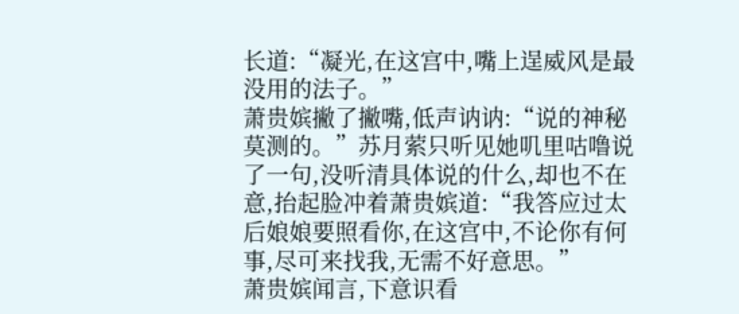长道:“凝光,在这宫中,嘴上逞威风是最没用的法子。”
萧贵嫔撇了撇嘴,低声讷讷:“说的神秘莫测的。”苏月萦只听见她叽里咕噜说了一句,没听清具体说的什么,却也不在意,抬起脸冲着萧贵嫔道:“我答应过太后娘娘要照看你,在这宫中,不论你有何事,尽可来找我,无需不好意思。”
萧贵嫔闻言,下意识看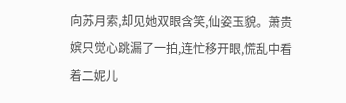向苏月索,却见她双眼含笑,仙姿玉貌。萧贵嫔只觉心跳漏了一拍,连忙移开眼,慌乱中看着二妮儿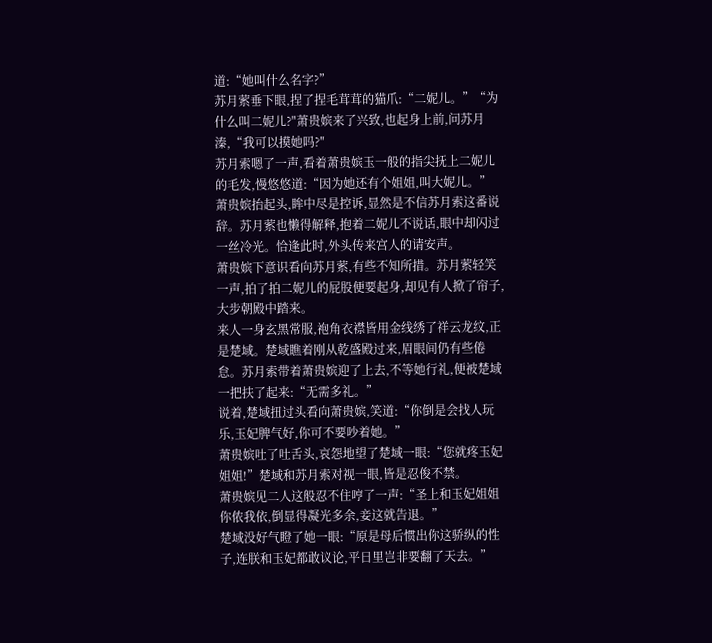道:“她叫什么名字?”
苏月萦垂下眼,捏了捏毛茸茸的猫爪:“二妮儿。”“为什么叫二妮儿?"萧贵嫔来了兴致,也起身上前,问苏月溱,“我可以摸她吗?″
苏月索嗯了一声,看着萧贵嫔玉一般的指尖抚上二妮儿的毛发,慢悠悠道:“因为她还有个姐姐,叫大妮儿。”
萧贵嫔抬起头,眸中尽是控诉,显然是不信苏月索这番说辞。苏月萦也懒得解释,抱着二妮儿不说话,眼中却闪过一丝冷光。恰逢此时,外头传来宫人的请安声。
萧贵嫔下意识看向苏月萦,有些不知所措。苏月萦轻笑一声,拍了拍二妮儿的屁股便要起身,却见有人掀了帘子,大步朝殿中踏来。
来人一身玄黑常服,袍角衣襟皆用金线绣了祥云龙纹,正是楚域。楚域瞧着刚从乾盛殿过来,眉眼间仍有些倦怠。苏月索带着萧贵嫔迎了上去,不等她行礼,便被楚域一把扶了起来:“无需多礼。”
说着,楚域扭过头看向萧贵嫔,笑道:“你倒是会找人玩乐,玉妃脾气好,你可不要吵着她。”
萧贵嫔吐了吐舌头,哀怨地望了楚域一眼:“您就疼玉妃姐姐!”楚域和苏月索对视一眼,皆是忍俊不禁。
萧贵嫔见二人这般忍不住哼了一声:“圣上和玉妃姐姐你侬我依,倒显得凝光多余,妾这就告退。”
楚域没好气瞪了她一眼:“原是母后惯出你这骄纵的性子,连朕和玉妃都敢议论,平日里岂非要翻了天去。”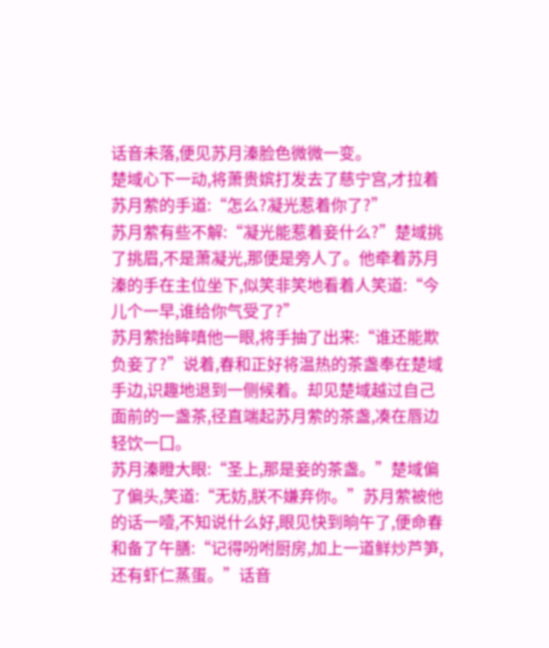话音未落,便见苏月溱脸色微微一变。
楚域心下一动,将萧贵嫔打发去了慈宁宫,才拉着苏月萦的手道:“怎么?凝光惹着你了?”
苏月萦有些不解:“凝光能惹着妾什么?”楚域挑了挑眉,不是萧凝光,那便是旁人了。他牵着苏月溱的手在主位坐下,似笑非笑地看着人笑道:“今儿个一早,谁给你气受了?”
苏月萦抬眸嗔他一眼,将手抽了出来:“谁还能欺负妾了?”说着,春和正好将温热的茶盏奉在楚域手边,识趣地退到一侧候着。却见楚域越过自己面前的一盏茶,径直端起苏月萦的茶盏,凑在唇边轻饮一囗。
苏月溱瞪大眼:“圣上,那是妾的茶盏。”楚域偏了偏头,笑道:“无妨,朕不嫌弃你。”苏月萦被他的话一噎,不知说什么好,眼见快到晌午了,便命春和备了午膳:“记得吩咐厨房,加上一道鲜炒芦笋,还有虾仁蒸蛋。”话音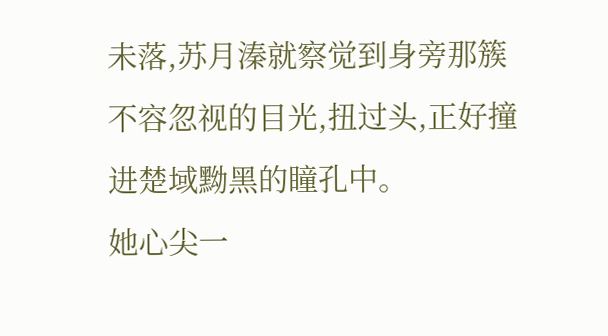未落,苏月溱就察觉到身旁那簇不容忽视的目光,扭过头,正好撞进楚域黝黑的瞳孔中。
她心尖一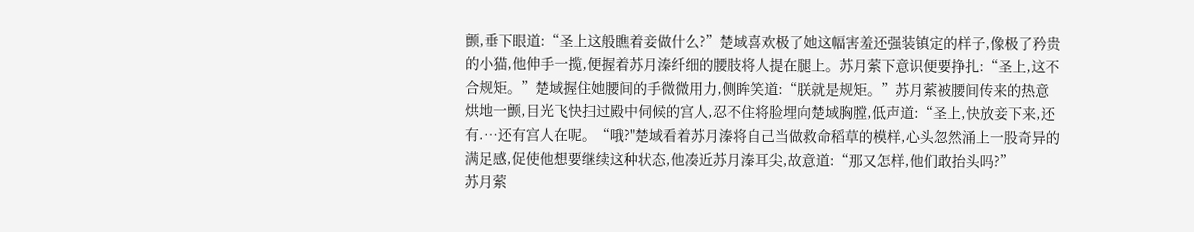颤,垂下眼道:“圣上这般瞧着妾做什么?”楚域喜欢极了她这幅害羞还强装镇定的样子,像极了矜贵的小猫,他伸手一揽,便握着苏月溱纤细的腰肢将人提在腿上。苏月萦下意识便要挣扎:“圣上,这不合规矩。”楚域握住她腰间的手微微用力,侧眸笑道:“朕就是规矩。”苏月萦被腰间传来的热意烘地一颤,目光飞快扫过殿中伺候的宫人,忍不住将脸埋向楚域胸膛,低声道:“圣上,快放妾下来,还有.…还有宫人在呢。“哦?"楚域看着苏月溱将自己当做救命稻草的模样,心头忽然涌上一股奇异的满足感,促使他想要继续这种状态,他凑近苏月溱耳尖,故意道:“那又怎样,他们敢抬头吗?”
苏月萦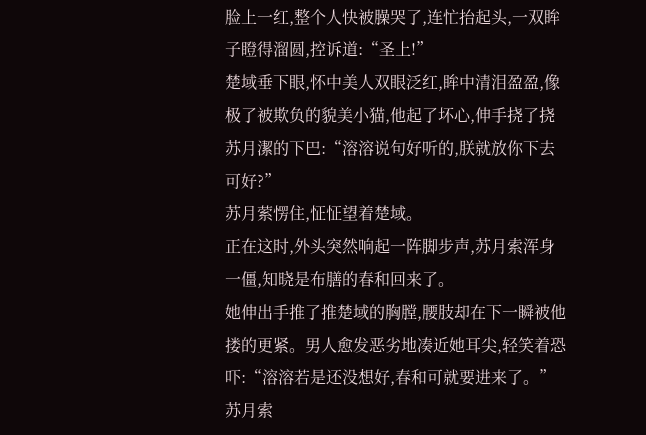脸上一红,整个人快被臊哭了,连忙抬起头,一双眸子瞪得溜圆,控诉道:“圣上!”
楚域垂下眼,怀中美人双眼泛红,眸中清泪盈盈,像极了被欺负的貌美小猫,他起了坏心,伸手挠了挠苏月潔的下巴:“溶溶说句好听的,朕就放你下去可好?”
苏月萦愣住,怔怔望着楚域。
正在这时,外头突然响起一阵脚步声,苏月索浑身一僵,知晓是布膳的春和回来了。
她伸出手推了推楚域的胸膛,腰肢却在下一瞬被他搂的更紧。男人愈发恶劣地凑近她耳尖,轻笑着恐吓:“溶溶若是还没想好,春和可就要进来了。”
苏月索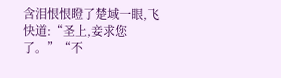含泪恨恨瞪了楚域一眼,飞快道:“圣上,妾求您了。”“不